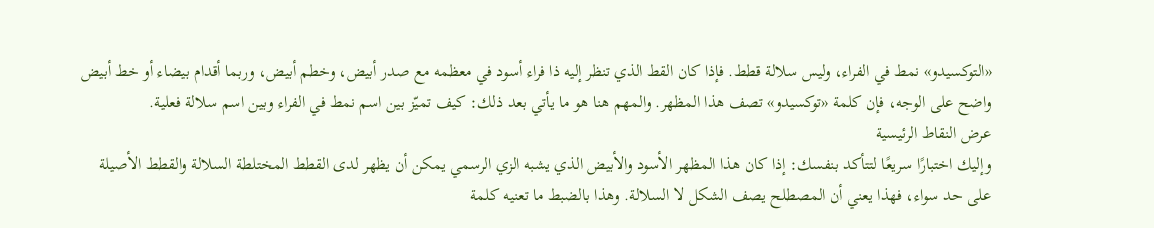«التوكسيدو» نمط في الفراء، وليس سلالة قطط. فإذا كان القط الذي تنظر إليه ذا فراء أسود في معظمه مع صدر أبيض، وخطم أبيض، وربما أقدام بيضاء أو خط أبيض واضح على الوجه، فإن كلمة «توكسيدو» تصف هذا المظهر. والمهم هنا هو ما يأتي بعد ذلك: كيف تميّز بين اسم نمط في الفراء وبين اسم سلالة فعلية.
عرض النقاط الرئيسية
وإليك اختبارًا سريعًا لتتأكد بنفسك: إذا كان هذا المظهر الأسود والأبيض الذي يشبه الزي الرسمي يمكن أن يظهر لدى القطط المختلطة السلالة والقطط الأصيلة على حد سواء، فهذا يعني أن المصطلح يصف الشكل لا السلالة. وهذا بالضبط ما تعنيه كلمة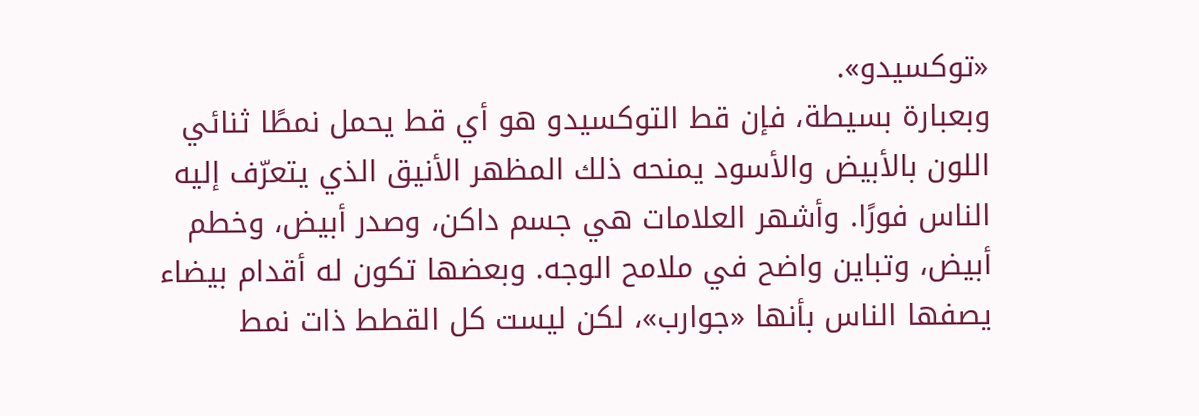«توكسيدو».
وبعبارة بسيطة، فإن قط التوكسيدو هو أي قط يحمل نمطًا ثنائي اللون بالأبيض والأسود يمنحه ذلك المظهر الأنيق الذي يتعرّف إليه الناس فورًا. وأشهر العلامات هي جسم داكن، وصدر أبيض، وخطم أبيض، وتباين واضح في ملامح الوجه. وبعضها تكون له أقدام بيضاء يصفها الناس بأنها «جوارب»، لكن ليست كل القطط ذات نمط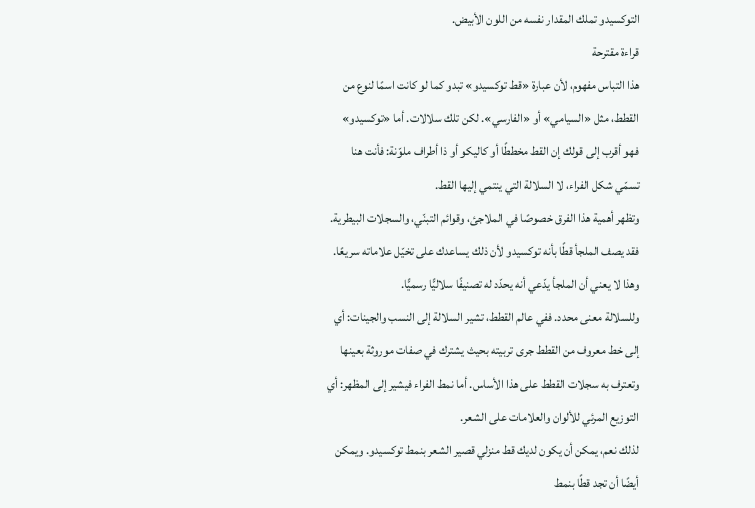التوكسيدو تملك المقدار نفسه من اللون الأبيض.
قراءة مقترحة
هذا التباس مفهوم، لأن عبارة «قط توكسيدو» تبدو كما لو كانت اسمًا لنوع من القطط، مثل «السيامي» أو «الفارسي». لكن تلك سلالات. أما «توكسيدو» فهو أقرب إلى قولك إن القط مخططًا أو كاليكو أو ذا أطراف ملوّنة: فأنت هنا تسمّي شكل الفراء، لا السلالة التي ينتمي إليها القط.
وتظهر أهمية هذا الفرق خصوصًا في الملاجئ، وقوائم التبنّي، والسجلات البيطرية. فقد يصف الملجأ قطًا بأنه توكسيدو لأن ذلك يساعدك على تخيّل علاماته سريعًا. وهذا لا يعني أن الملجأ يدّعي أنه يحدّد له تصنيفًا سلاليًّا رسميًّا.
وللسلالة معنى محدد. ففي عالم القطط، تشير السلالة إلى النسب والجينات: أي إلى خط معروف من القطط جرى تربيته بحيث يشترك في صفات موروثة بعينها وتعترف به سجلات القطط على هذا الأساس. أما نمط الفراء فيشير إلى المظهر: أي التوزيع المرئي للألوان والعلامات على الشعر.
لذلك نعم، يمكن أن يكون لديك قط منزلي قصير الشعر بنمط توكسيدو. ويمكن أيضًا أن تجد قطًا بنمط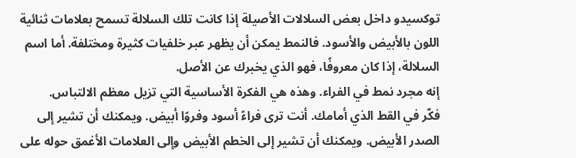توكسيدو داخل بعض السلالات الأصيلة إذا كانت تلك السلالة تسمح بعلامات ثنائية اللون بالأبيض والأسود. فالنمط يمكن أن يظهر عبر خلفيات كثيرة ومختلفة. أما اسم السلالة، إذا كان معروفًا، فهو الذي يخبرك عن الأصل.
إنه مجرد نمط في الفراء. وهذه هي الفكرة الأساسية التي تزيل معظم الالتباس.
فكّر في القط الذي أمامك. أنت ترى فراءً أسود وفروًا أبيض. ويمكنك أن تشير إلى الصدر الأبيض. ويمكنك أن تشير إلى الخطم الأبيض وإلى العلامات الأغمق حوله على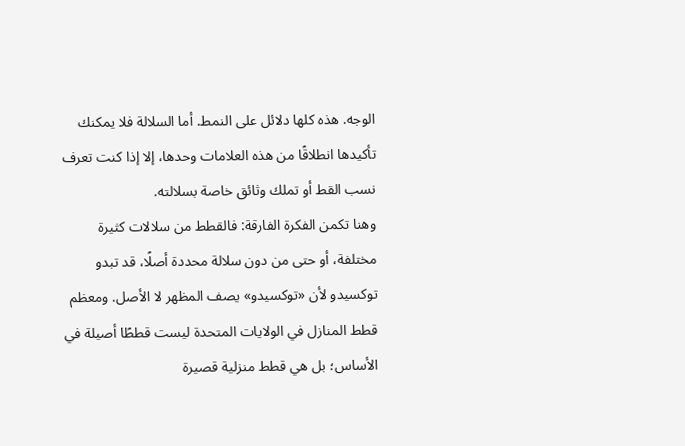الوجه. هذه كلها دلائل على النمط. أما السلالة فلا يمكنك تأكيدها انطلاقًا من هذه العلامات وحدها، إلا إذا كنت تعرف نسب القط أو تملك وثائق خاصة بسلالته.
وهنا تكمن الفكرة الفارقة: فالقطط من سلالات كثيرة مختلفة، أو حتى من دون سلالة محددة أصلًا، قد تبدو توكسيدو لأن «توكسيدو» يصف المظهر لا الأصل. ومعظم قطط المنازل في الولايات المتحدة ليست قططًا أصيلة في الأساس؛ بل هي قطط منزلية قصيرة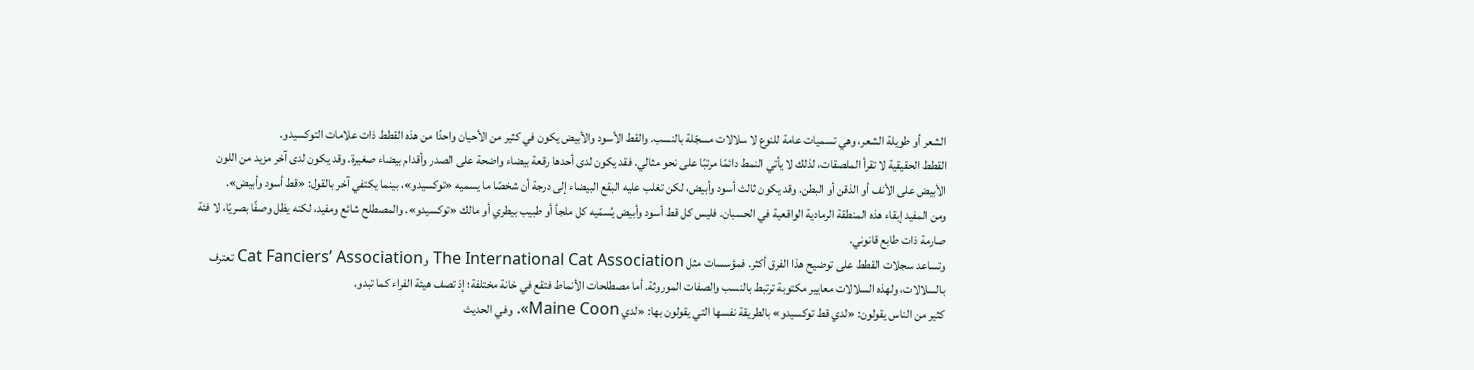الشعر أو طويلة الشعر، وهي تسميات عامة للنوع لا سلالات مسجّلة بالنسب. والقط الأسود والأبيض يكون في كثير من الأحيان واحدًا من هذه القطط ذات علامات التوكسيدو.
القطط الحقيقية لا تقرأ الملصقات، لذلك لا يأتي النمط دائمًا مرتبًا على نحو مثالي. فقد يكون لدى أحدها رقعة بيضاء واضحة على الصدر وأقدام بيضاء صغيرة. وقد يكون لدى آخر مزيد من اللون الأبيض على الأنف أو الذقن أو البطن. وقد يكون ثالث أسود وأبيض، لكن تغلب عليه البقع البيضاء إلى درجة أن شخصًا ما يسميه «توكسيدو»، بينما يكتفي آخر بالقول: «قط أسود وأبيض».
ومن المفيد إبقاء هذه المنطقة الرمادية الواقعية في الحسبان. فليس كل قط أسود وأبيض يُسمّيه كل ملجأ أو طبيب بيطري أو مالك «توكسيدو». والمصطلح شائع ومفيد، لكنه يظل وصفًا بصريًا، لا فئة صارمة ذات طابع قانوني.
وتساعد سجلات القطط على توضيح هذا الفرق أكثر. فمؤسسات مثل The International Cat Association وCat Fanciers’ Association تعترف بالسلالات، ولهذه السلالات معايير مكتوبة ترتبط بالنسب والصفات الموروثة. أما مصطلحات الأنماط فتقع في خانة مختلفة؛ إذ تصف هيئة الفراء كما تبدو.
كثير من الناس يقولون: «لدي قط توكسيدو» بالطريقة نفسها التي يقولون بها: «لدي Maine Coon». وفي الحديث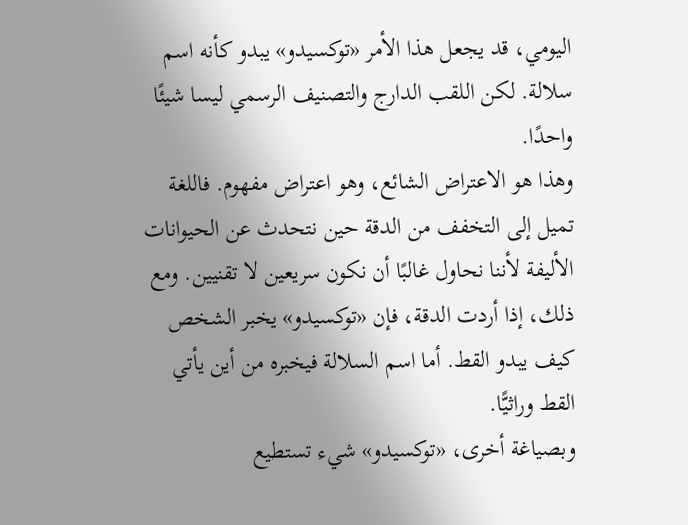اليومي، قد يجعل هذا الأمر «توكسيدو» يبدو كأنه اسم سلالة. لكن اللقب الدارج والتصنيف الرسمي ليسا شيئًا واحدًا.
وهذا هو الاعتراض الشائع، وهو اعتراض مفهوم. فاللغة تميل إلى التخفف من الدقة حين نتحدث عن الحيوانات الأليفة لأننا نحاول غالبًا أن نكون سريعين لا تقنيين. ومع ذلك، إذا أردت الدقة، فإن «توكسيدو» يخبر الشخص كيف يبدو القط. أما اسم السلالة فيخبره من أين يأتي القط وراثيًّا.
وبصياغة أخرى، «توكسيدو» شيء تستطيع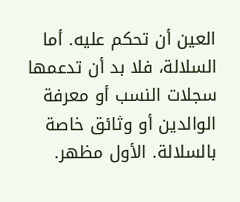العين أن تحكم عليه. أما السلالة، فلا بد أن تدعمها سجلات النسب أو معرفة الوالدين أو وثائق خاصة بالسلالة. الأول مظهر.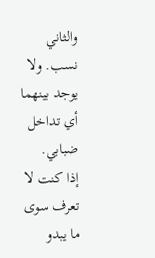والثاني نسب. ولا يوجد بينهما أي تداخل ضبابي.
إذا كنت لا تعرف سوى ما يبدو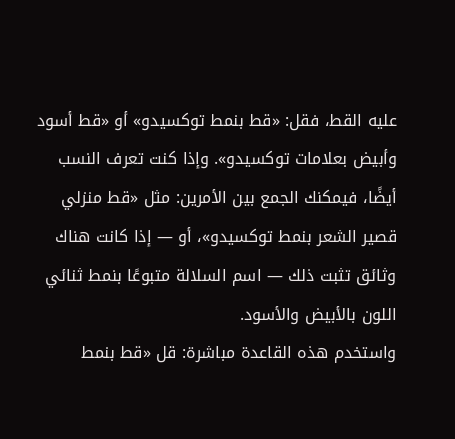عليه القط، فقل: «قط بنمط توكسيدو» أو «قط أسود وأبيض بعلامات توكسيدو». وإذا كنت تعرف النسب أيضًا، فيمكنك الجمع بين الأمرين: مثل «قط منزلي قصير الشعر بنمط توكسيدو»، أو — إذا كانت هناك وثائق تثبت ذلك — اسم السلالة متبوعًا بنمط ثنائي اللون بالأبيض والأسود.
واستخدم هذه القاعدة مباشرة: قل «قط بنمط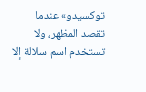توكسيدو» عندما تقصد المظهر، ولا تستخدم اسم سلالة إلا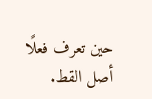حين تعرف فعلًا أصل القط.